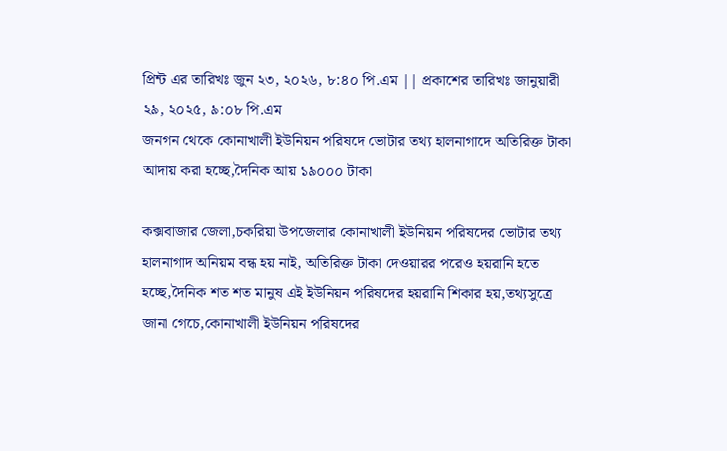প্রিন্ট এর তারিখঃ জুন ২৩, ২০২৬, ৮:৪০ পি.এম || প্রকাশের তারিখঃ জানুয়ারী ২৯, ২০২৫, ৯:০৮ পি.এম
জনগন থেকে কোনাখালী ইউনিয়ন পরিষদে ভোটার তথ্য হালনাগাদে অতিরিক্ত টাকা আদায় করা হচ্ছে,দৈনিক আয় ১৯০০০ টাকা

কক্সবাজার জেলা,চকরিয়া উপজেলার কোনাখালী ইউনিয়ন পরিষদের ভোটার তথ্য হালনাগাদ অনিয়ম বন্ধ হয় নাই, অতিরিক্ত টাকা দেওয়ারর পরেও হয়রানি হতে হচ্ছে,দৈনিক শত শত মানুষ এই ইউনিয়ন পরিষদের হয়রানি শিকার হয়,তথ্যসুত্রে জানা গেচে,কোনাখালী ইউনিয়ন পরিষদের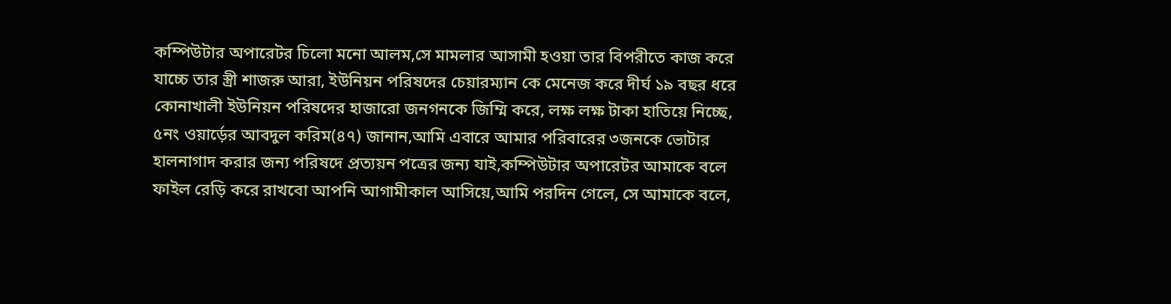কম্পিউটার অপারেটর চিলো মনো আলম,সে মামলার আসামী হওয়া তার বিপরীতে কাজ করে যাচ্চে তার স্ত্রী শাজরু আরা, ইউনিয়ন পরিষদের চেয়ারম্যান কে মেনেজ করে দীর্ঘ ১৯ বছর ধরে কোনাখালী ইউনিয়ন পরিষদের হাজারো জনগনকে জিম্মি করে, লক্ষ লক্ষ টাকা হাতিয়ে নিচ্ছে, ৫নং ওয়ার্ড়ের আবদুল করিম(৪৭) জানান,আমি এবারে আমার পরিবারের ৩জনকে ভোটার হালনাগাদ করার জন্য পরিষদে প্রত্যয়ন পত্রের জন্য যাই,কম্পিউটার অপারেটর আমাকে বলে ফাইল রেড়ি করে রাখবো আপনি আগামীকাল আসিয়ে,আমি পরদিন গেলে, সে আমাকে বলে,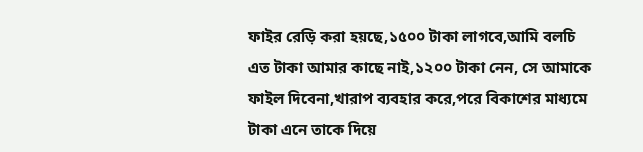ফাইর রেড়ি করা হয়ছে,১৫০০ টাকা লাগবে,আমি বলচি এত টাকা আমার কাছে নাই,১২০০ টাকা নেন, সে আমাকে ফাইল দিবেনা,খারাপ ব্যবহার করে,পরে বিকাশের মাধ্যমে টাকা এনে তাকে দিয়ে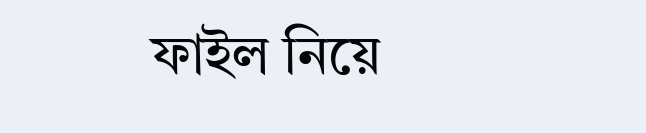ফাইল নিয়ে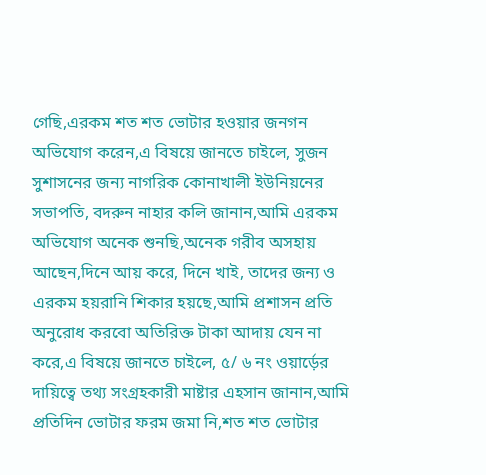গেছি,এরকম শত শত ভোটার হওয়ার জনগন অভিযোগ করেন,এ বিষয়ে জানতে চাইলে, সুজন সুশাসনের জন্য নাগরিক কোনাখালী ইউনিয়নের সভাপতি, বদরুন নাহার কলি জানান,আমি এরকম অভিযোগ অনেক শুনছি,অনেক গরীব অসহায় আছেন,দিনে আয় করে, দিনে খাই, তাদের জন্য ও এরকম হয়রানি শিকার হয়ছে,আমি প্রশাসন প্রতি অনুরোধ করবো অতিরিক্ত টাকা আদায় যেন না করে,এ বিষয়ে জানতে চাইলে, ৫/ ৬ নং ওয়ার্ড়ের দায়িত্বে তথ্য সংগ্রহকারী মাষ্টার এহসান জানান,আমি প্রতিদিন ভোটার ফরম জমা নি,শত শত ভোটার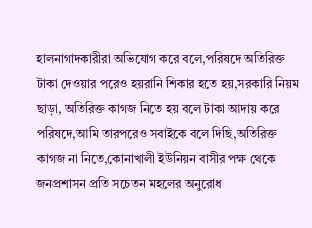হালনাগাদকারীরা অভিযোগ করে বলে,পরিষদে অতিরিক্ত টাকা দেওয়ার পরেও হয়রানি শিকার হতে হয়,সরকারি নিয়ম ছাড়া, অতিরিক্ত কাগজ নিতে হয় বলে টাকা আদায় করে পরিষদে,আমি তারপরেও সবাইকে বলে দিছি,অতিরিক্ত কাগজ না নিতে,কোনাখালী ইউনিয়ন বাসীর পক্ষ থেকে জনপ্রশাসন প্রতি সচেতন মহলের অনুরোধ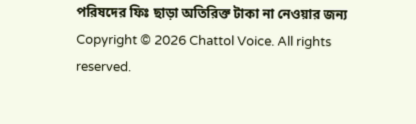পরিষদের ফিঃ ছাড়া অতিরিক্ত টাকা না নেওয়ার জন্য
Copyright © 2026 Chattol Voice. All rights reserved.